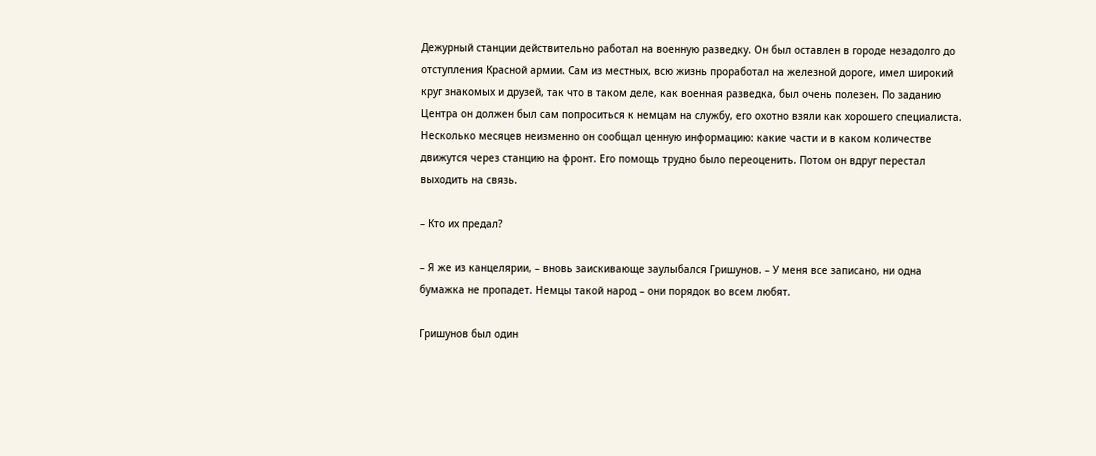Дежурный станции действительно работал на военную разведку. Он был оставлен в городе незадолго до отступления Красной армии. Сам из местных, всю жизнь проработал на железной дороге, имел широкий круг знакомых и друзей, так что в таком деле, как военная разведка, был очень полезен. По заданию Центра он должен был сам попроситься к немцам на службу, его охотно взяли как хорошего специалиста. Несколько месяцев неизменно он сообщал ценную информацию: какие части и в каком количестве движутся через станцию на фронт. Его помощь трудно было переоценить. Потом он вдруг перестал выходить на связь.

– Кто их предал?

– Я же из канцелярии, – вновь заискивающе заулыбался Гришунов. – У меня все записано, ни одна бумажка не пропадет. Немцы такой народ – они порядок во всем любят.

Гришунов был один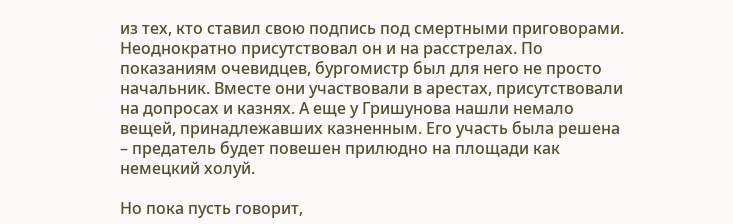из тех, кто ставил свою подпись под смертными приговорами. Неоднократно присутствовал он и на расстрелах. По показаниям очевидцев, бургомистр был для него не просто начальник. Вместе они участвовали в арестах, присутствовали на допросах и казнях. А еще у Гришунова нашли немало вещей, принадлежавших казненным. Его участь была решена – предатель будет повешен прилюдно на площади как немецкий холуй.

Но пока пусть говорит,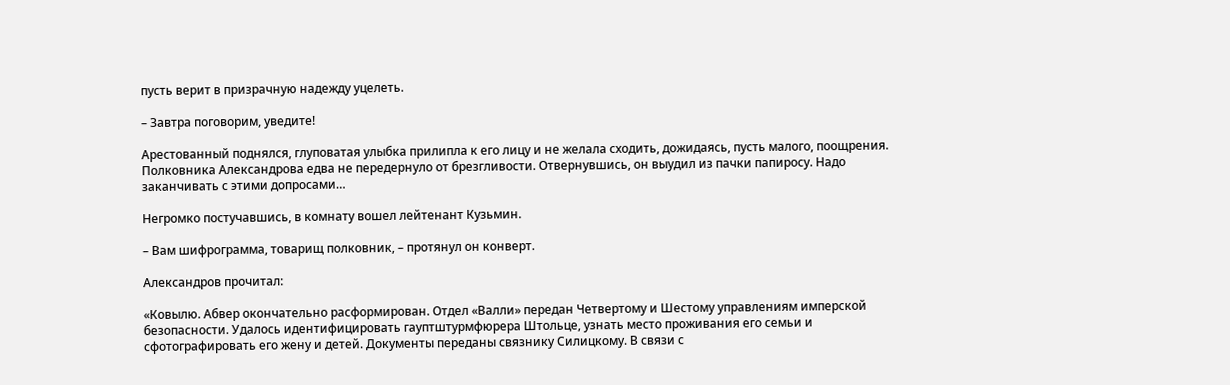пусть верит в призрачную надежду уцелеть.

– Завтра поговорим, уведите!

Арестованный поднялся, глуповатая улыбка прилипла к его лицу и не желала сходить, дожидаясь, пусть малого, поощрения. Полковника Александрова едва не передернуло от брезгливости. Отвернувшись, он выудил из пачки папиросу. Надо заканчивать с этими допросами…

Негромко постучавшись, в комнату вошел лейтенант Кузьмин.

– Вам шифрограмма, товарищ полковник, – протянул он конверт.

Александров прочитал:

«Ковылю. Абвер окончательно расформирован. Отдел «Валли» передан Четвертому и Шестому управлениям имперской безопасности. Удалось идентифицировать гауптштурмфюрера Штольце, узнать место проживания его семьи и сфотографировать его жену и детей. Документы переданы связнику Силицкому. В связи с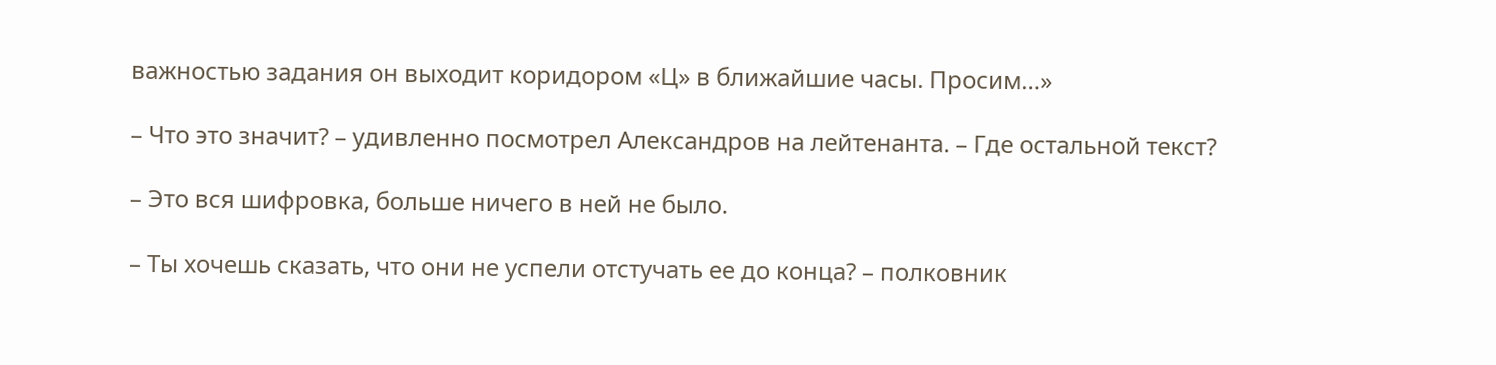важностью задания он выходит коридором «Ц» в ближайшие часы. Просим…»

– Что это значит? – удивленно посмотрел Александров на лейтенанта. – Где остальной текст?

– Это вся шифровка, больше ничего в ней не было.

– Ты хочешь сказать, что они не успели отстучать ее до конца? – полковник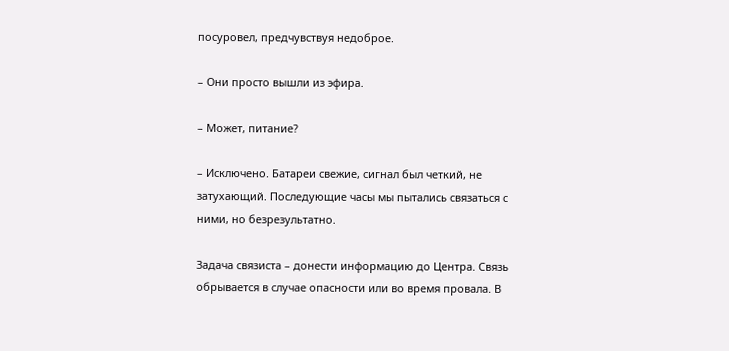посуровел, предчувствуя недоброе.

– Они просто вышли из эфира.

– Может, питание?

– Исключено. Батареи свежие, сигнал был четкий, не затухающий. Последующие часы мы пытались связаться с ними, но безрезультатно.

Задача связиста – донести информацию до Центра. Связь обрывается в случае опасности или во время провала. В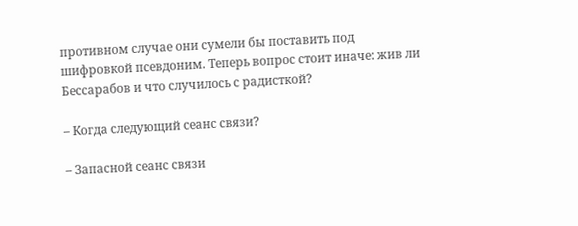противном случае они сумели бы поставить под шифровкой псевдоним. Теперь вопрос стоит иначе: жив ли Бессарабов и что случилось с радисткой?

– Когда следующий сеанс связи?

– Запасной сеанс связи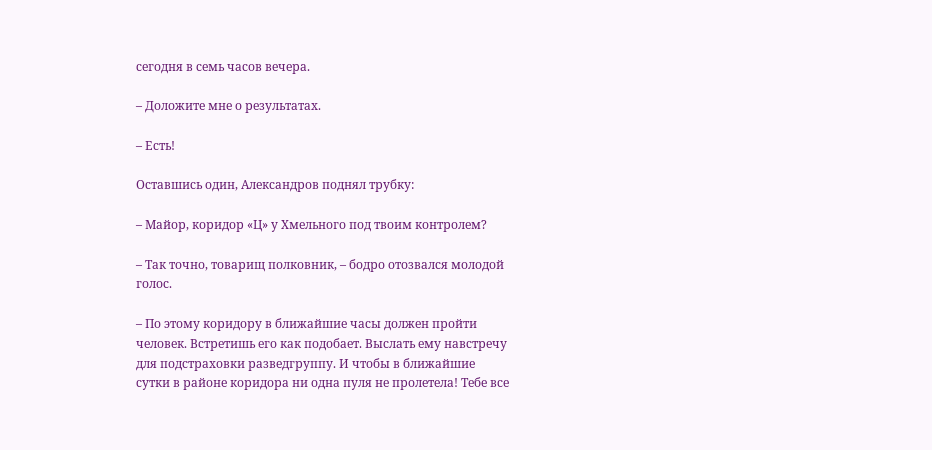сегодня в семь часов вечера.

– Доложите мне о результатах.

– Есть!

Оставшись один, Александров поднял трубку:

– Майор, коридор «Ц» у Хмельного под твоим контролем?

– Так точно, товарищ полковник, – бодро отозвался молодой голос.

– По этому коридору в ближайшие часы должен пройти человек. Встретишь его как подобает. Выслать ему навстречу для подстраховки разведгруппу. И чтобы в ближайшие сутки в районе коридора ни одна пуля не пролетела! Тебе все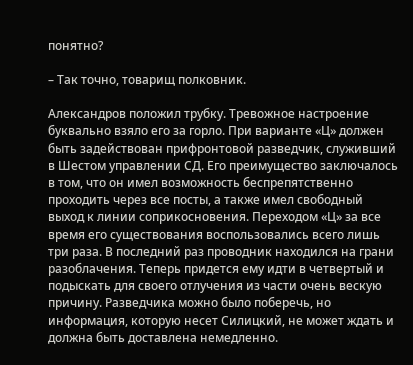понятно?

– Так точно, товарищ полковник.

Александров положил трубку. Тревожное настроение буквально взяло его за горло. При варианте «Ц» должен быть задействован прифронтовой разведчик, служивший в Шестом управлении СД. Его преимущество заключалось в том, что он имел возможность беспрепятственно проходить через все посты, а также имел свободный выход к линии соприкосновения. Переходом «Ц» за все время его существования воспользовались всего лишь три раза. В последний раз проводник находился на грани разоблачения. Теперь придется ему идти в четвертый и подыскать для своего отлучения из части очень вескую причину. Разведчика можно было поберечь, но информация, которую несет Силицкий, не может ждать и должна быть доставлена немедленно.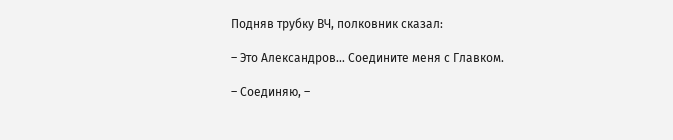Подняв трубку ВЧ, полковник сказал:

– Это Александров… Соедините меня с Главком.

– Соединяю, –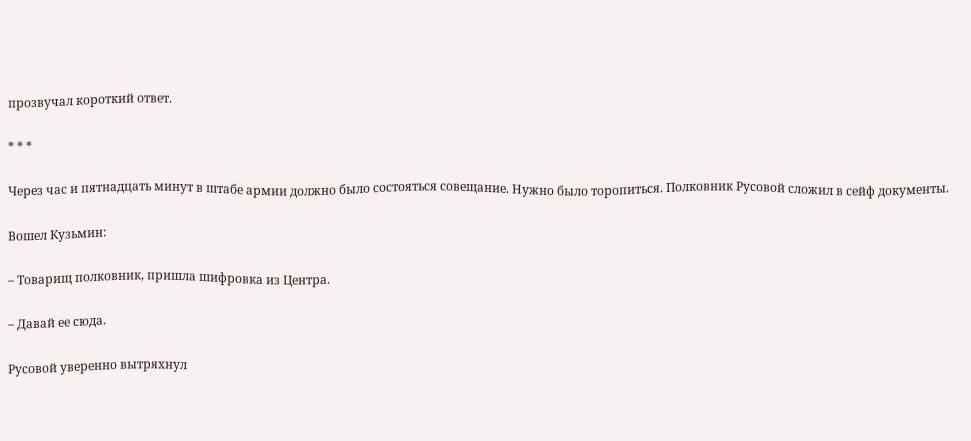прозвучал короткий ответ.

* * *

Через час и пятнадцать минут в штабе армии должно было состояться совещание. Нужно было торопиться. Полковник Русовой сложил в сейф документы.

Вошел Кузьмин:

– Товарищ полковник, пришла шифровка из Центра.

– Давай ее сюда.

Русовой уверенно вытряхнул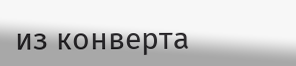из конверта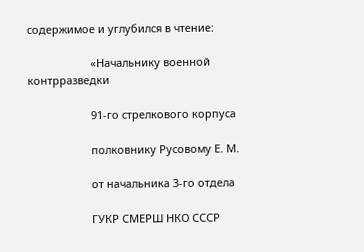содержимое и углубился в чтение:

                     «Начальнику военной контрразведки

                     91-го стрелкового корпуса

                     полковнику Русовому Е. М.

                     от начальника 3-го отдела

                     ГУКР СМЕРШ НКО СССР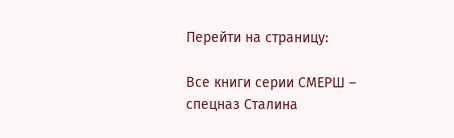Перейти на страницу:

Все книги серии СМЕРШ – спецназ Сталина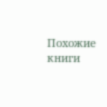Похожие книги